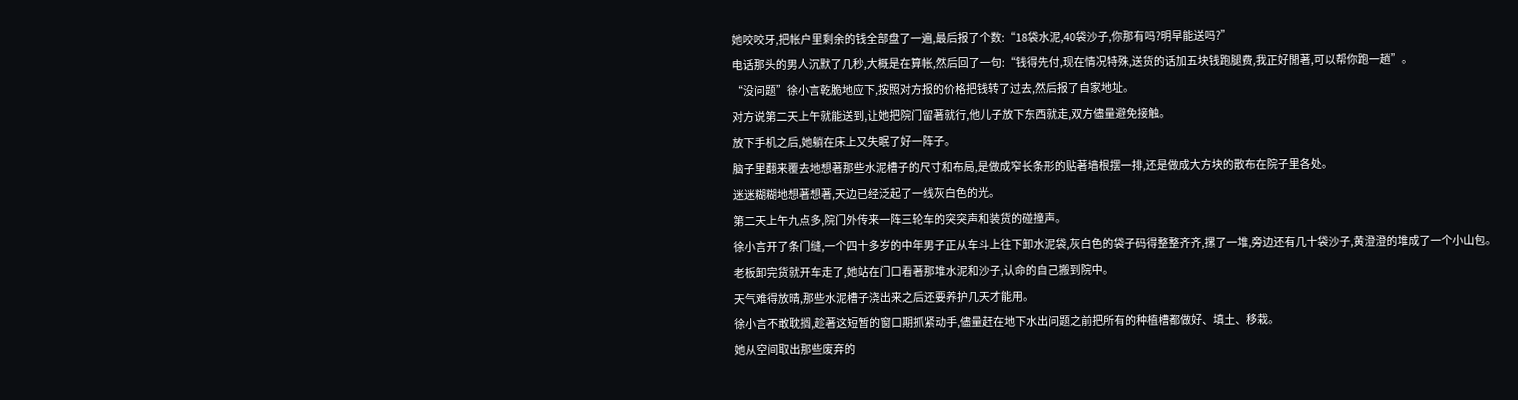她咬咬牙,把帐户里剩余的钱全部盘了一遍,最后报了个数:“18袋水泥,40袋沙子,你那有吗?明早能送吗?”
电话那头的男人沉默了几秒,大概是在算帐,然后回了一句:“钱得先付,现在情况特殊,送货的话加五块钱跑腿费,我正好閒著,可以帮你跑一趟”。
“没问题”徐小言乾脆地应下,按照对方报的价格把钱转了过去,然后报了自家地址。
对方说第二天上午就能送到,让她把院门留著就行,他儿子放下东西就走,双方儘量避免接触。
放下手机之后,她躺在床上又失眠了好一阵子。
脑子里翻来覆去地想著那些水泥槽子的尺寸和布局,是做成窄长条形的贴著墙根摆一排,还是做成大方块的散布在院子里各处。
迷迷糊糊地想著想著,天边已经泛起了一线灰白色的光。
第二天上午九点多,院门外传来一阵三轮车的突突声和装货的碰撞声。
徐小言开了条门缝,一个四十多岁的中年男子正从车斗上往下卸水泥袋,灰白色的袋子码得整整齐齐,摞了一堆,旁边还有几十袋沙子,黄澄澄的堆成了一个小山包。
老板卸完货就开车走了,她站在门口看著那堆水泥和沙子,认命的自己搬到院中。
天气难得放晴,那些水泥槽子浇出来之后还要养护几天才能用。
徐小言不敢耽搁,趁著这短暂的窗口期抓紧动手,儘量赶在地下水出问题之前把所有的种植槽都做好、填土、移栽。
她从空间取出那些废弃的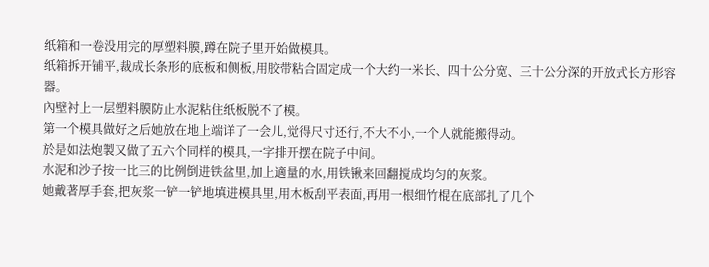纸箱和一卷没用完的厚塑料膜,蹲在院子里开始做模具。
纸箱拆开铺平,裁成长条形的底板和侧板,用胶带粘合固定成一个大约一米长、四十公分宽、三十公分深的开放式长方形容器。
內壁衬上一层塑料膜防止水泥粘住纸板脱不了模。
第一个模具做好之后她放在地上端详了一会儿,觉得尺寸还行,不大不小,一个人就能搬得动。
於是如法炮製又做了五六个同样的模具,一字排开摆在院子中间。
水泥和沙子按一比三的比例倒进铁盆里,加上適量的水,用铁锹来回翻搅成均匀的灰浆。
她戴著厚手套,把灰浆一铲一铲地填进模具里,用木板刮平表面,再用一根细竹棍在底部扎了几个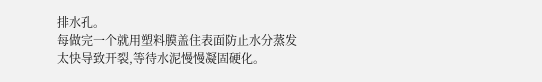排水孔。
每做完一个就用塑料膜盖住表面防止水分蒸发太快导致开裂,等待水泥慢慢凝固硬化。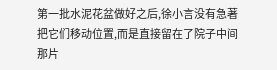第一批水泥花盆做好之后,徐小言没有急著把它们移动位置,而是直接留在了院子中间那片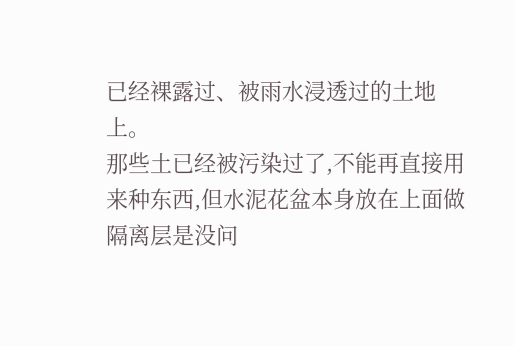已经裸露过、被雨水浸透过的土地上。
那些土已经被污染过了,不能再直接用来种东西,但水泥花盆本身放在上面做隔离层是没问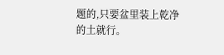题的,只要盆里装上乾净的土就行。